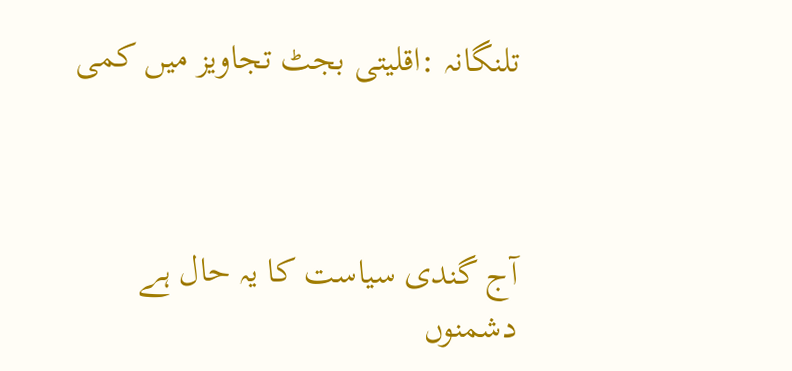تلنگانہ :اقلیتی بجٹ تجاویز میں کمی



آج گندی سیاست کا یہ حال ہے
دشمنوں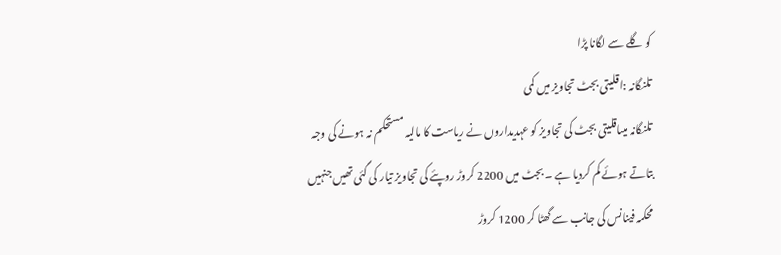کو گلے سے لگانا پڑا
تلنگانہ :اقلیتی بجٹ تجاویز میں کمی
تلنگانہ میںاقلیتی بجٹ کی تجاویز کو عہدیداروں نے ریاست کا مالیہ مستحکم نہ ہونے کی وجہ بتاتے ہوئے کم کردیا ہے ۔ بجٹ میں 2200 کروڑ روپئے کی تجاویز تیار کی گئی تھیں جنہیں محکمہ فینانس کی جانب سے گھٹا کر 1200 کروڑ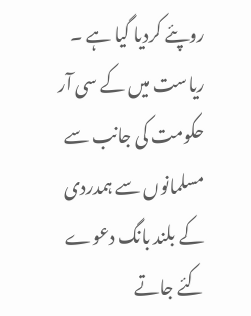روپئے کردیا گیا ہے ۔ ریاست میں کے سی آر حکومت کی جانب سے مسلمانوں سے ہمدردی کے بلند بانگ دعوے کئے جاتے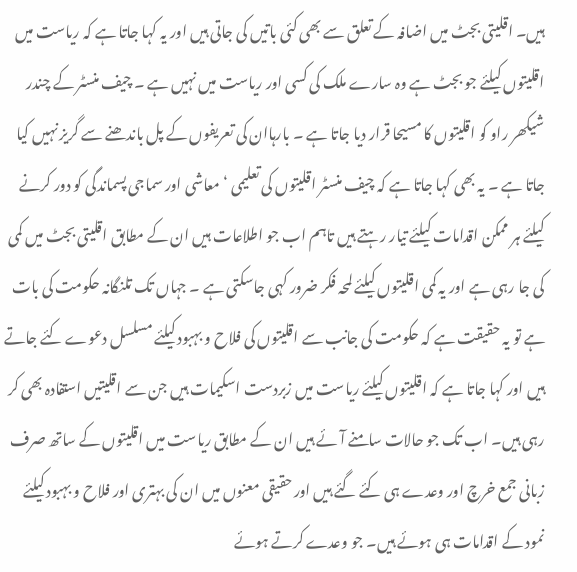ہیں۔ اقلیتی بجٹ میں اضافہ کے تعلق سے بھی کئی باتیں کی جاتی ہیں اور یہ کہا جاتا ہے کہ ریاست میں اقلیتوں کیلئے جو بجٹ ہے وہ سارے ملک کی کسی اور ریاست میں نہیں ہے ۔ چیف منسٹر کے چندر شیکھر راو کو اقلیتوں کا مسیحا قرار دیا جاتا ہے ۔ بارہاان کی تعریفوں کے پل باندھنے سے گریز نہیں کیا جاتا ہے ۔ یہ بھی کہا جاتا ہے کہ چیف منسٹر اقلیتوں کی تعلیمی ‘ معاشی اور سماجی پسماندگی کو دور کرنے کیلئے ہر ممکن اقدامات کیلئے تیار رہتے ہیں تاہم اب جو اطلاعات ہیں ان کے مطابق اقلیتی بجٹ میں کمی کی جا رہی ہے اور یہ کمی اقلیتوں کیلئے لمحہ فکر ضرور کہی جاسکتی ہے ۔ جہاں تک تلنگانہ حکومت کی بات ہے تو یہ حقیقت ہے کہ حکومت کی جانب سے اقلیتوں کی فلاح و بہبود کیلئے مسلسل دعوے کئے جاتے ہیں اور کہا جاتا ہے کہ اقلیتوں کیلئے ریاست میں زبردست اسکیمات ہیں جن سے اقلیتیں استفادہ بھی کر رہی ہیں۔ اب تک جو حالات سامنے آئے ہیں ان کے مطابق ریاست میں اقلیتوں کے ساتھ صرف زبانی جمع خرچ اور وعدے ہی کئے گئے ہیں اور حقیقی معنوں میں ان کی بہتری اور فلاح و بہبود کیلئے نمود کے اقدامات ہی ہوئے ہیں۔ جو وعدے کرتے ہوئے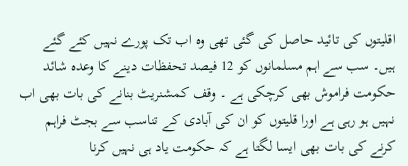اقلیتوں کی تائید حاصل کی گئی تھی وہ اب تک پورے نہیں کئے گئے ہیں۔ سب سے اہم مسلمانوں کو 12 فیصد تحفظات دینے کا وعدہ شائد حکومت فراموش بھی کرچکی ہے ۔ وقف کمشنریٹ بنانے کی بات بھی اب نہیں ہو رہی ہے اورا قلیتوں کو ان کی آبادی کے تناسب سے بجٹ فراہم کرنے کی بات بھی ایسا لگتا ہے کہ حکومت یاد ہی نہیں کرنا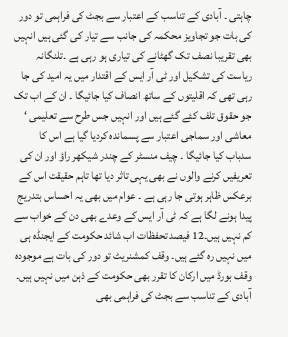چاہتی ۔ آبادی کے تناسب کے اعتبار سے بجٹ کی فراہمی تو دور کی بات جو تجاویز محکمہ کی جانب سے تیار کی گئی ہیں انہیں بھی تقریبا نصف تک گھٹانے کی تیاری ہو رہی ہے ۔تلنگانہ ریاست کی تشکیل اور ٹی آر ایس کے اقتدار میں یہ امید کی جا رہی تھی کہ اقلیتوں کے ساتھ انصاف کیا جائیگا ۔ ان کے اب تک جو حقوق تلف کئے گئے ہیں اور انہیں جس طرح سے تعلیمی ‘ معاشی اور سماجی اعتبار سے پسماندہ کردیا گیا ہے اس کا سدباب کیا جائیگا ۔ چیف منسٹر کے چندر شیکھر راؤ اور ان کی تعریفیں کرنے والوں نے بھی یہی تاثر دیا تھا تاہم حقیقت اس کے برعکس ظاہر ہوتی جا رہی ہے ۔ عوام میں بھی یہ احساس بتدریج پیدا ہونے لگا ہے کہ ٹی آر ایس کے وعدے بھی دن کے خواب سے کم نہیں ہیں۔12 فیصد تحفظات اب شائد حکومت کے ایجنڈہ ہی میں نہیں رہ گئے ہیں۔ وقف کمشنریٹ تو دور کی بات ہے موجودہ وقف بورڈ میں ارکان کا تقرر بھی حکومت کے ذہن میں نہیں ہیں۔ آبادی کے تناسب سے بجٹ کی فراہمی بھی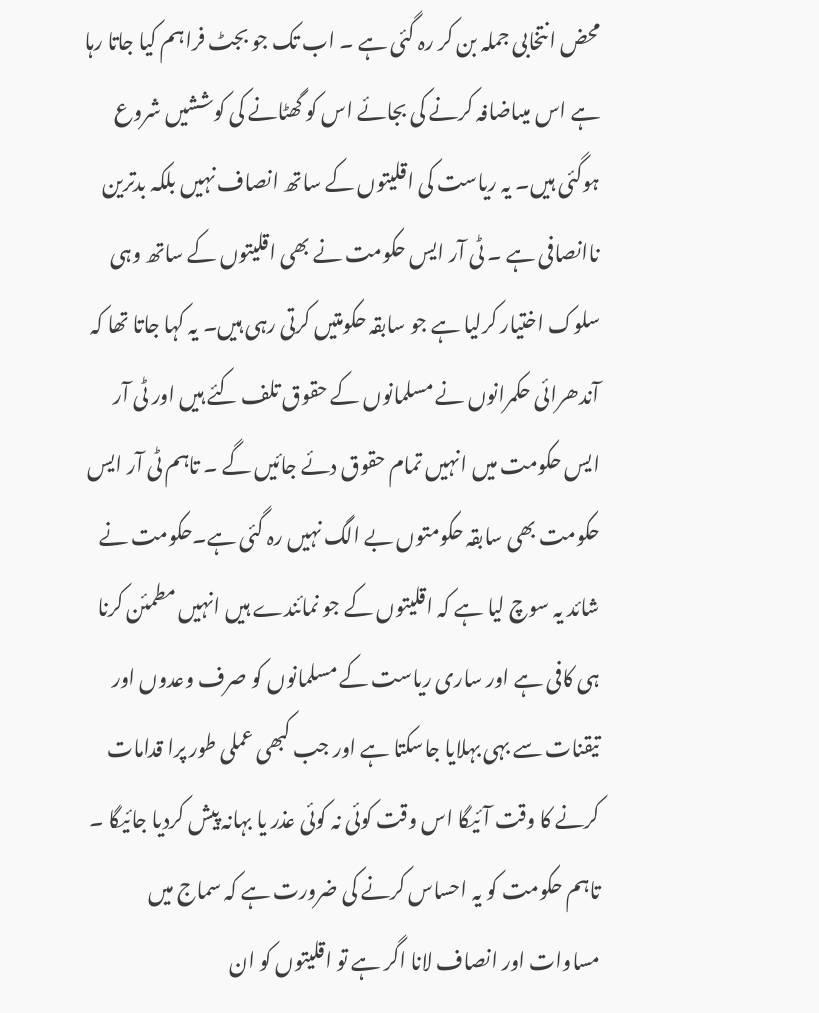محض انتخابی جملہ بن کر رہ گئی ہے ۔ اب تک جو بجٹ فراہم کیا جاتا رہا ہے اس میںاضافہ کرنے کی بجائے اس کو گھٹانے کی کوششیں شروع ہوگئی ہیں۔ یہ ریاست کی اقلیتوں کے ساتھ انصاف نہیں بلکہ بدترین ناانصافی ہے ۔ ٹی آر ایس حکومت نے بھی اقلیتوں کے ساتھ وہی سلوک اختیار کرلیا ہے جو سابقہ حکومتیں کرتی رہی ہیں۔ یہ کہا جاتا تھا کہ آندھرائی حکمرانوں نے مسلمانوں کے حقوق تلف کئے ہیں اور ٹی آر ایس حکومت میں انہیں تمام حقوق دئے جائیں گے ۔ تاہم ٹی آر ایس حکومت بھی سابقہ حکومتوں بے الگ نہیں رہ گئی ہے۔حکومت نے شائد یہ سوچ لیا ہے کہ اقلیتوں کے جو نمائندے ہیں انہیں مطمئن کرنا ہی کافی ہے اور ساری ریاست کے مسلمانوں کو صرف وعدوں اور تیقنات سے بہی بہلایا جاسکتا ہے اور جب کبھی عملی طور پرا قدامات کرنے کا وقت آئیگا اس وقت کوئی نہ کوئی عذر یا بہانہ پیش کردیا جائیگا ۔ تاہم حکومت کو یہ احساس کرنے کی ضرورت ہے کہ سماج میں مساوات اور انصاف لانا اگر ہے تو اقلیتوں کو ان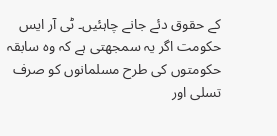کے حقوق دئے جانے چاہئیں۔ ٹی آر ایس حکومت اگر یہ سمجھتی ہے کہ وہ سابقہ حکومتوں کی طرح مسلمانوں کو صرف تسلی اور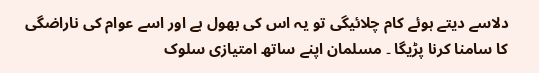دلاسے دیتے ہوئے کام چلائیگی تو یہ اس کی بھول ہے اور اسے عوام کی ناراضگی کا سامنا کرنا پڑیگا ۔ مسلمان اپنے ساتھ امتیازی سلوک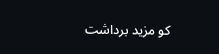کو مزید برداشت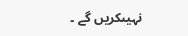نہیںکریں گے ۔